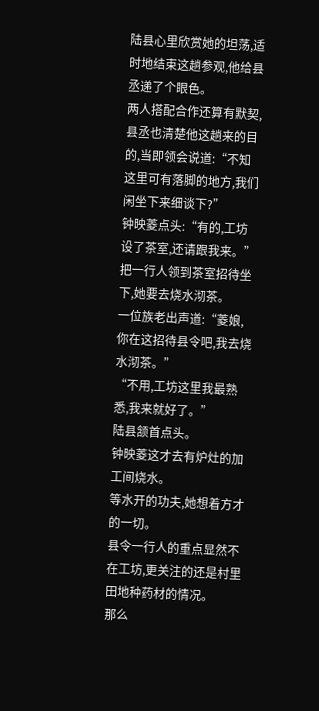陆县心里欣赏她的坦荡,适时地结束这趟参观,他给县丞递了个眼色。
两人搭配合作还算有默契,县丞也清楚他这趟来的目的,当即领会说道:“不知这里可有落脚的地方,我们闲坐下来细谈下?”
钟映菱点头:“有的,工坊设了茶室,还请跟我来。”
把一行人领到茶室招待坐下,她要去烧水沏茶。
一位族老出声道:“菱娘,你在这招待县令吧,我去烧水沏茶。”
“不用,工坊这里我最熟悉,我来就好了。”
陆县颔首点头。
钟映菱这才去有炉灶的加工间烧水。
等水开的功夫,她想着方才的一切。
县令一行人的重点显然不在工坊,更关注的还是村里田地种药材的情况。
那么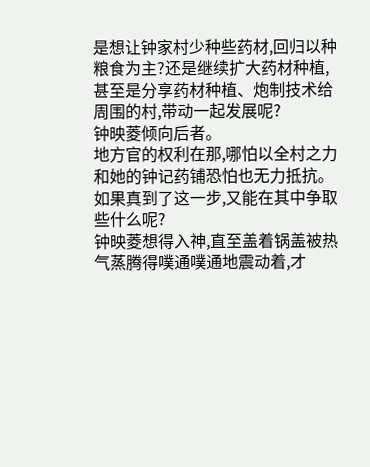是想让钟家村少种些药材,回归以种粮食为主?还是继续扩大药材种植,甚至是分享药材种植、炮制技术给周围的村,带动一起发展呢?
钟映菱倾向后者。
地方官的权利在那,哪怕以全村之力和她的钟记药铺恐怕也无力抵抗。
如果真到了这一步,又能在其中争取些什么呢?
钟映菱想得入神,直至盖着锅盖被热气蒸腾得噗通噗通地震动着,才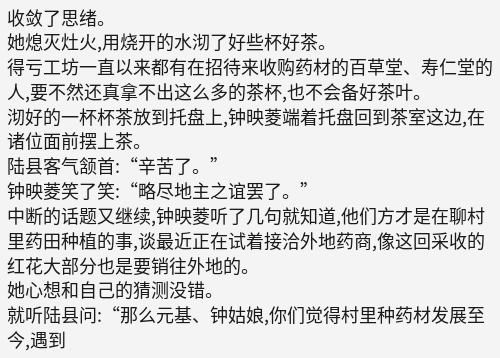收敛了思绪。
她熄灭灶火,用烧开的水沏了好些杯好茶。
得亏工坊一直以来都有在招待来收购药材的百草堂、寿仁堂的人,要不然还真拿不出这么多的茶杯,也不会备好茶叶。
沏好的一杯杯茶放到托盘上,钟映菱端着托盘回到茶室这边,在诸位面前摆上茶。
陆县客气颔首:“辛苦了。”
钟映菱笑了笑:“略尽地主之谊罢了。”
中断的话题又继续,钟映菱听了几句就知道,他们方才是在聊村里药田种植的事,谈最近正在试着接洽外地药商,像这回采收的红花大部分也是要销往外地的。
她心想和自己的猜测没错。
就听陆县问:“那么元基、钟姑娘,你们觉得村里种药材发展至今,遇到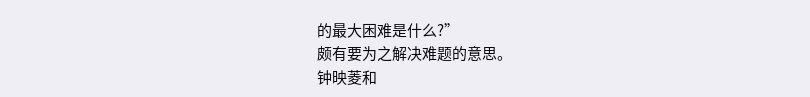的最大困难是什么?”
颇有要为之解决难题的意思。
钟映菱和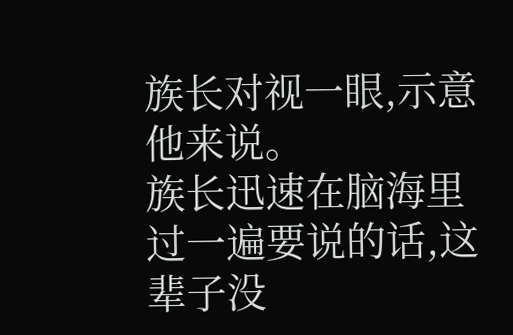族长对视一眼,示意他来说。
族长迅速在脑海里过一遍要说的话,这辈子没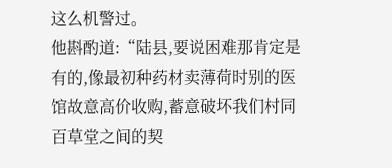这么机警过。
他斟酌道:“陆县,要说困难那肯定是有的,像最初种药材卖薄荷时别的医馆故意高价收购,蓄意破坏我们村同百草堂之间的契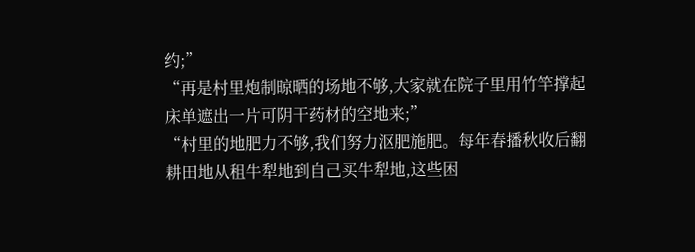约;”
“再是村里炮制晾晒的场地不够,大家就在院子里用竹竿撑起床单遮出一片可阴干药材的空地来;”
“村里的地肥力不够,我们努力沤肥施肥。每年春播秋收后翻耕田地从租牛犁地到自己买牛犁地,这些困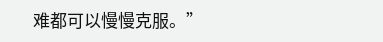难都可以慢慢克服。”